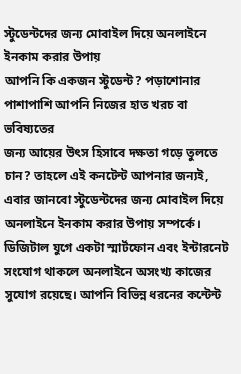স্টুডেন্টদের জন্য মোবাইল দিয়ে অনলাইনে ইনকাম করার উপায়
আপনি কি একজন স্টুডেন্ট? পড়াশোনার পাশাপাশি আপনি নিজের হাত খরচ বা ভবিষ্যতের
জন্য আয়ের উৎস হিসাবে দক্ষতা গড়ে তুলতে চান? তাহলে এই কনটেন্ট আপনার জন্যই,
এবার জানবো স্টুডেন্টদের জন্য মোবাইল দিয়ে অনলাইনে ইনকাম করার উপায় সম্পর্কে।
ডিজিটাল যুগে একটা স্মার্টফোন এবং ইন্টারনেট সংযোগ থাকলে অনলাইনে অসংখ্য কাজের
সুযোগ রয়েছে। আপনি বিভিন্ন ধরনের কন্টেন্ট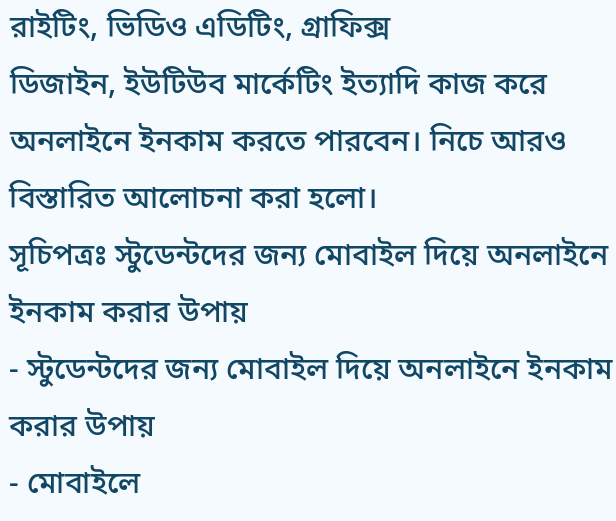রাইটিং, ভিডিও এডিটিং, গ্রাফিক্স
ডিজাইন, ইউটিউব মার্কেটিং ইত্যাদি কাজ করে অনলাইনে ইনকাম করতে পারবেন। নিচে আরও
বিস্তারিত আলোচনা করা হলো।
সূচিপত্রঃ স্টুডেন্টদের জন্য মোবাইল দিয়ে অনলাইনে ইনকাম করার উপায়
- স্টুডেন্টদের জন্য মোবাইল দিয়ে অনলাইনে ইনকাম করার উপায়
- মোবাইলে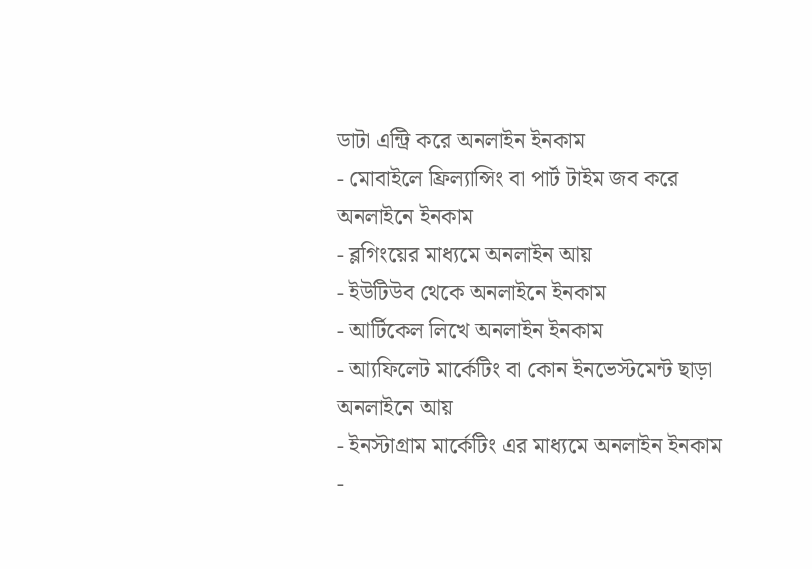ডাটা এন্ট্রি করে অনলাইন ইনকাম
- মোবাইলে ফ্রিল্যান্সিং বা পার্ট টাইম জব করে অনলাইনে ইনকাম
- ব্লগিংয়ের মাধ্যমে অনলাইন আয়
- ইউটিউব থেকে অনলাইনে ইনকাম
- আর্টিকেল লিখে অনলাইন ইনকাম
- আ্যফিলেট মার্কেটিং বা কোন ইনভেস্টমেন্ট ছাড়া অনলাইনে আয়
- ইনস্টাগ্রাম মার্কেটিং এর মাধ্যমে অনলাইন ইনকাম
-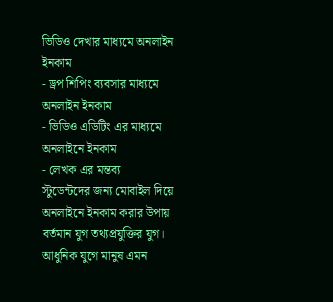ভিডিও দেখার মাধ্যমে অনলাইন ইনকাম
- ড্রপ শিপিং ব্যবসার মাধ্যমে অনলাইন ইনকাম
- ভিডিও এডিটিং এর মাধ্যমে অনলাইনে ইনকাম
- লেখক এর মন্তব্য
স্টুডেন্টদের জন্য মোবাইল দিয়ে অনলাইনে ইনকাম করার উপায়
বর্তমান যুগ তথ্যপ্রযুক্তির যুগ। আধুনিক যুগে মানুষ এমন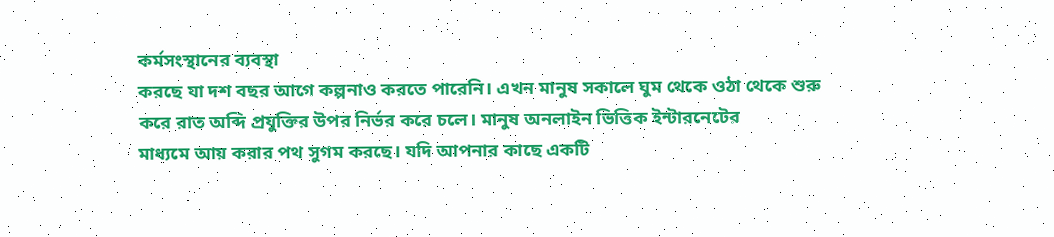কর্মসংস্থানের ব্যবস্থা
করছে যা দশ বছর আগে কল্পনাও করতে পারেনি। এখন মানুষ সকালে ঘুম থেকে ওঠা থেকে শুরু
করে রাত অব্দি প্রযুক্তির উপর নির্ভর করে চলে। মানুষ অনলাইন ভিত্তিক ইন্টারনেটের
মাধ্যমে আয় করার পথ সুগম করছে। যদি আপনার কাছে একটি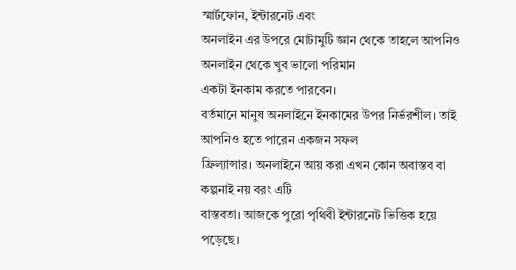স্মার্টফোন, ইন্টারনেট এবং
অনলাইন এর উপরে মোটামুটি জ্ঞান থেকে তাহলে আপনিও অনলাইন থেকে খুব ভালো পরিমান
একটা ইনকাম করতে পারবেন।
বর্তমানে মানুষ অনলাইনে ইনকামের উপর নির্ভরশীল। তাই আপনিও হতে পারেন একজন সফল
ফ্রিল্যান্সার। অনলাইনে আয় করা এখন কোন অবাস্তব বা কল্পনাই নয় বরং এটি
বাস্তবতা। আজকে পুরো পৃথিবী ইন্টারনেট ভিত্তিক হয়ে পড়েছে।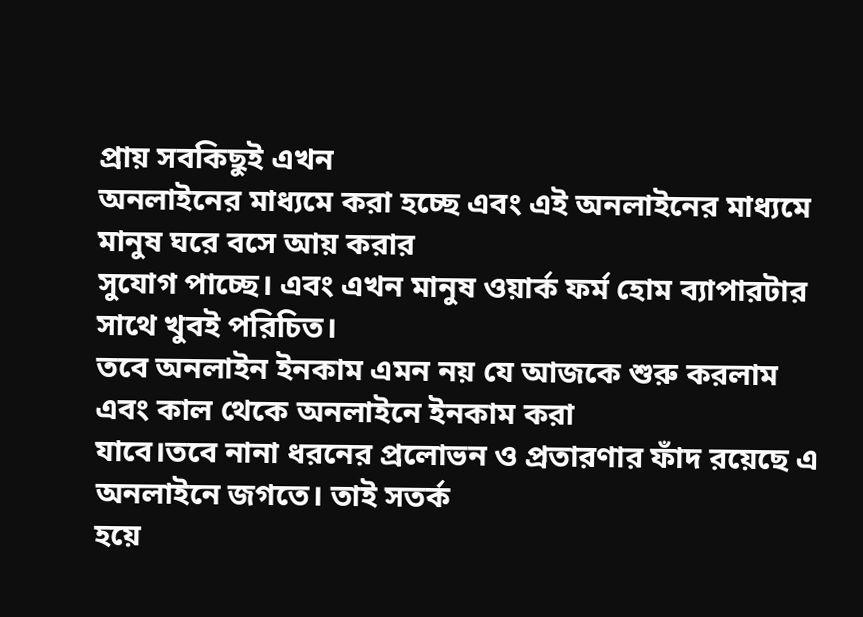প্রায় সবকিছুই এখন
অনলাইনের মাধ্যমে করা হচ্ছে এবং এই অনলাইনের মাধ্যমে মানুষ ঘরে বসে আয় করার
সুযোগ পাচ্ছে। এবং এখন মানুষ ওয়ার্ক ফর্ম হোম ব্যাপারটার সাথে খুবই পরিচিত।
তবে অনলাইন ইনকাম এমন নয় যে আজকে শুরু করলাম এবং কাল থেকে অনলাইনে ইনকাম করা
যাবে।তবে নানা ধরনের প্রলোভন ও প্রতারণার ফাঁদ রয়েছে এ অনলাইনে জগতে। তাই সতর্ক
হয়ে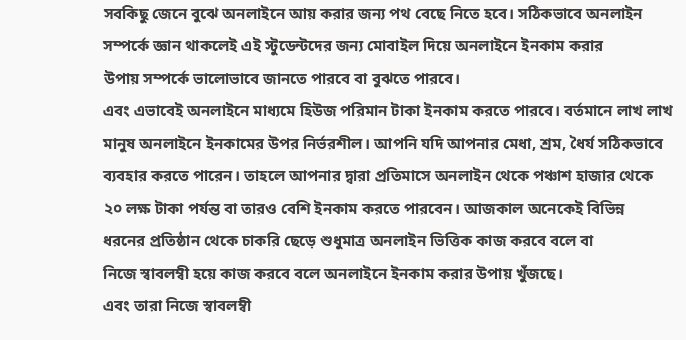সবকিছু জেনে বুঝে অনলাইনে আয় করার জন্য পথ বেছে নিতে হবে। সঠিকভাবে অনলাইন
সম্পর্কে জ্ঞান থাকলেই এই স্টুডেন্টদের জন্য মোবাইল দিয়ে অনলাইনে ইনকাম করার
উপায় সম্পর্কে ভালোভাবে জানতে পারবে বা বুঝতে পারবে।
এবং এভাবেই অনলাইনে মাধ্যমে হিউজ পরিমান টাকা ইনকাম করতে পারবে। বর্তমানে লাখ লাখ
মানুষ অনলাইনে ইনকামের উপর নির্ভরশীল। আপনি যদি আপনার মেধা, শ্রম, ধৈর্য সঠিকভাবে
ব্যবহার করতে পারেন। তাহলে আপনার দ্বারা প্রতিমাসে অনলাইন থেকে পঞ্চাশ হাজার থেকে
২০ লক্ষ টাকা পর্যন্ত বা তারও বেশি ইনকাম করতে পারবেন। আজকাল অনেকেই বিভিন্ন
ধরনের প্রতিষ্ঠান থেকে চাকরি ছেড়ে শুধুমাত্র অনলাইন ভিত্তিক কাজ করবে বলে বা
নিজে স্বাবলম্বী হয়ে কাজ করবে বলে অনলাইনে ইনকাম করার উপায় খুঁজছে।
এবং তারা নিজে স্বাবলম্বী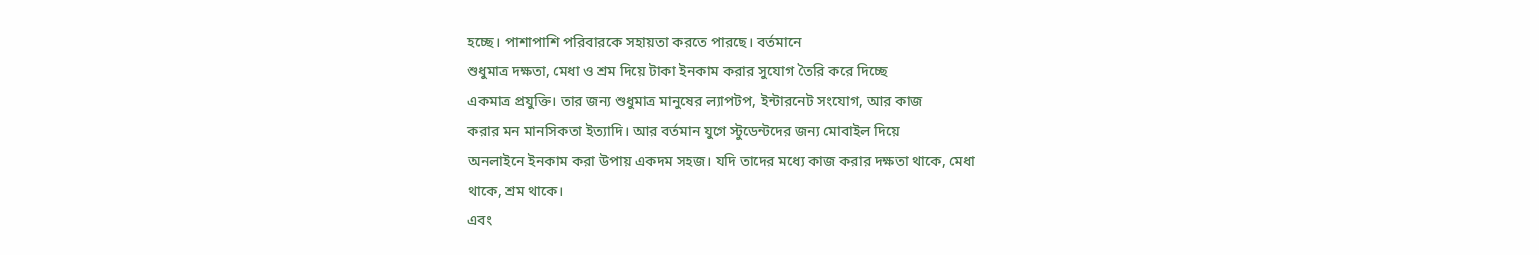হচ্ছে। পাশাপাশি পরিবারকে সহায়তা করতে পারছে। বর্তমানে
শুধুমাত্র দক্ষতা, মেধা ও শ্রম দিয়ে টাকা ইনকাম করার সুযোগ তৈরি করে দিচ্ছে
একমাত্র প্রযুক্তি। তার জন্য শুধুমাত্র মানুষের ল্যাপটপ, ইন্টারনেট সংযোগ, আর কাজ
করার মন মানসিকতা ইত্যাদি। আর বর্তমান যুগে স্টুডেন্টদের জন্য মোবাইল দিয়ে
অনলাইনে ইনকাম করা উপায় একদম সহজ। যদি তাদের মধ্যে কাজ করার দক্ষতা থাকে, মেধা
থাকে, শ্রম থাকে।
এবং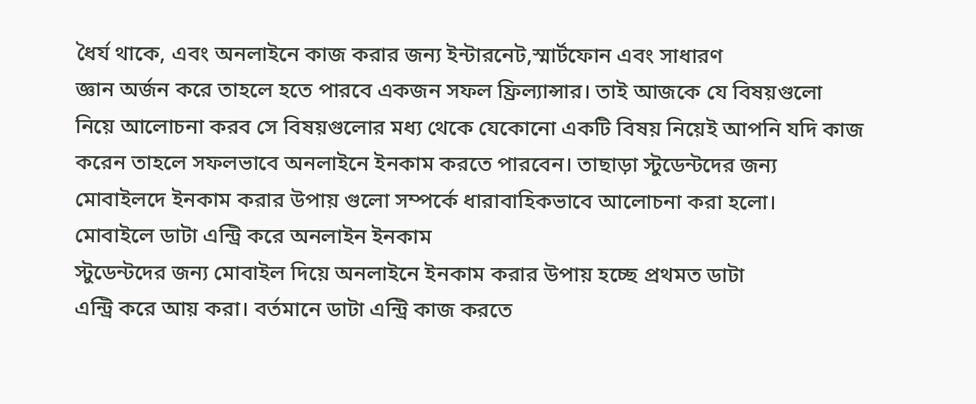ধৈর্য থাকে, এবং অনলাইনে কাজ করার জন্য ইন্টারনেট,স্মার্টফোন এবং সাধারণ
জ্ঞান অর্জন করে তাহলে হতে পারবে একজন সফল ফ্রিল্যান্সার। তাই আজকে যে বিষয়গুলো
নিয়ে আলোচনা করব সে বিষয়গুলোর মধ্য থেকে যেকোনো একটি বিষয় নিয়েই আপনি যদি কাজ
করেন তাহলে সফলভাবে অনলাইনে ইনকাম করতে পারবেন। তাছাড়া স্টুডেন্টদের জন্য
মোবাইলদে ইনকাম করার উপায় গুলো সম্পর্কে ধারাবাহিকভাবে আলোচনা করা হলো।
মোবাইলে ডাটা এন্ট্রি করে অনলাইন ইনকাম
স্টুডেন্টদের জন্য মোবাইল দিয়ে অনলাইনে ইনকাম করার উপায় হচ্ছে প্রথমত ডাটা
এন্ট্রি করে আয় করা। বর্তমানে ডাটা এন্ট্রি কাজ করতে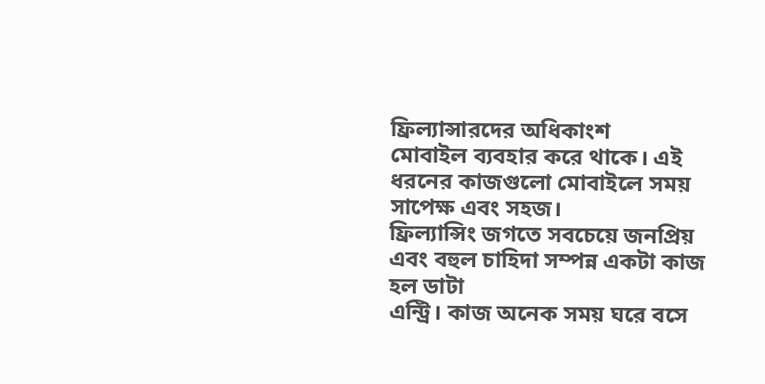ফ্রিল্যান্সারদের অধিকাংশ
মোবাইল ব্যবহার করে থাকে। এই ধরনের কাজগুলো মোবাইলে সময় সাপেক্ষ এবং সহজ।
ফ্রিল্যান্সিং জগতে সবচেয়ে জনপ্রিয় এবং বহুল চাহিদা সম্পন্ন একটা কাজ হল ডাটা
এন্ট্রি। কাজ অনেক সময় ঘরে বসে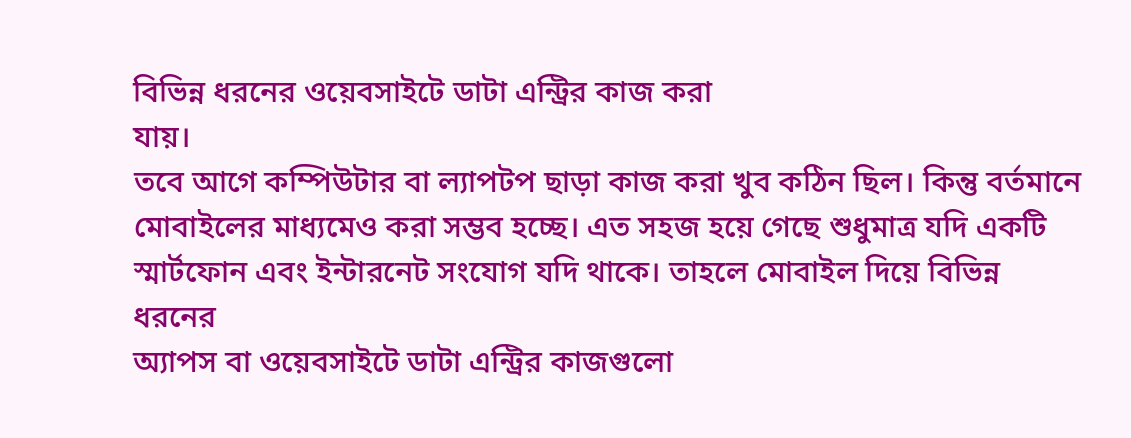বিভিন্ন ধরনের ওয়েবসাইটে ডাটা এন্ট্রির কাজ করা
যায়।
তবে আগে কম্পিউটার বা ল্যাপটপ ছাড়া কাজ করা খুব কঠিন ছিল। কিন্তু বর্তমানে
মোবাইলের মাধ্যমেও করা সম্ভব হচ্ছে। এত সহজ হয়ে গেছে শুধুমাত্র যদি একটি
স্মার্টফোন এবং ইন্টারনেট সংযোগ যদি থাকে। তাহলে মোবাইল দিয়ে বিভিন্ন ধরনের
অ্যাপস বা ওয়েবসাইটে ডাটা এন্ট্রির কাজগুলো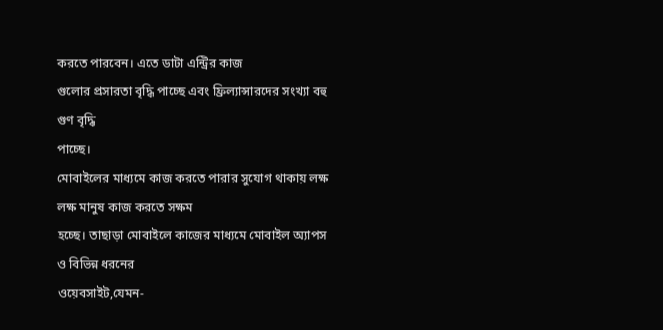করতে পারবেন। এতে ডাটা এন্ট্রির কাজ
গুলোর প্রসারতা বৃদ্ধি পাচ্ছে এবং ফ্রিল্যান্সারদের সংখ্যা বহু গুণ বৃদ্ধি
পাচ্ছে।
মোবাইলের মাধ্যমে কাজ করতে পারার সুযোগ থাকায় লক্ষ লক্ষ মানুষ কাজ করতে সক্ষম
হচ্ছে। তাছাড়া মোবাইলে কাজের মাধ্যমে মোবাইল অ্যাপস ও বিভিন্ন ধরনের
ওয়েবসাইট,যেমন-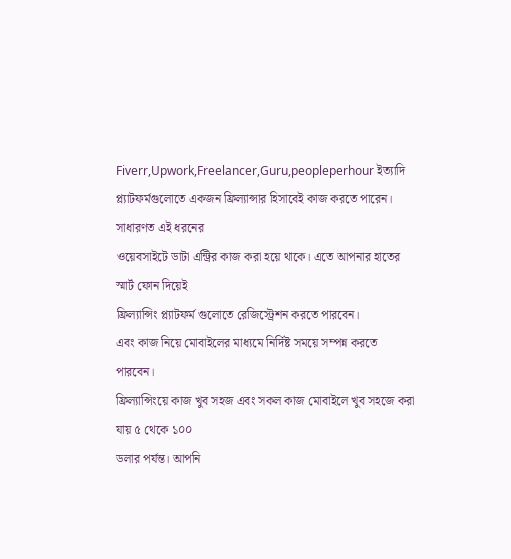Fiverr,Upwork,Freelancer,Guru,peopleperhour ইত্যাদি
প্ল্যাটফর্মগুলোতে একজন ফ্রিল্যান্সার হিসাবেই কাজ করতে পারেন। সাধারণত এই ধরনের
ওয়েবসাইটে ডাটা এন্ট্রির কাজ করা হয়ে থাকে। এতে আপনার হাতের স্মার্ট ফোন দিয়েই
ফ্রিল্যান্সিং প্ল্যাটফর্ম গুলোতে রেজিস্ট্রেশন করতে পারবেন।
এবং কাজ নিয়ে মোবাইলের মাধ্যমে নির্দিষ্ট সময়ে সম্পন্ন করতে পারবেন।
ফ্রিল্যান্সিংয়ে কাজ খুব সহজ এবং সকল কাজ মোবাইলে খুব সহজে করা যায় ৫ থেকে ১০০
ডলার পর্যন্ত। আপনি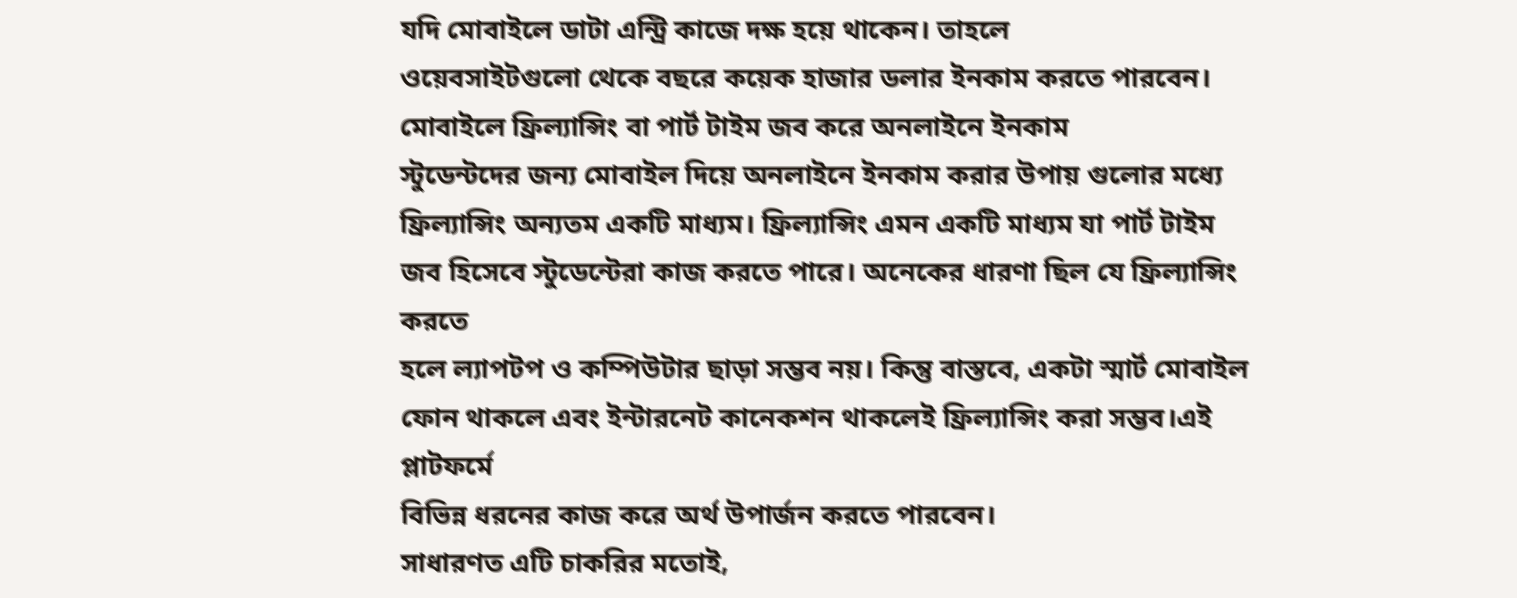যদি মোবাইলে ডাটা এন্ট্রি কাজে দক্ষ হয়ে থাকেন। তাহলে
ওয়েবসাইটগুলো থেকে বছরে কয়েক হাজার ডলার ইনকাম করতে পারবেন।
মোবাইলে ফ্রিল্যান্সিং বা পার্ট টাইম জব করে অনলাইনে ইনকাম
স্টুডেন্টদের জন্য মোবাইল দিয়ে অনলাইনে ইনকাম করার উপায় গুলোর মধ্যে
ফ্রিল্যান্সিং অন্যতম একটি মাধ্যম। ফ্রিল্যান্সিং এমন একটি মাধ্যম যা পার্ট টাইম
জব হিসেবে স্টুডেন্টেরা কাজ করতে পারে। অনেকের ধারণা ছিল যে ফ্রিল্যান্সিং করতে
হলে ল্যাপটপ ও কম্পিউটার ছাড়া সম্ভব নয়। কিন্তু বাস্তবে, একটা স্মার্ট মোবাইল
ফোন থাকলে এবং ইন্টারনেট কানেকশন থাকলেই ফ্রিল্যান্সিং করা সম্ভব।এই প্লাটফর্মে
বিভিন্ন ধরনের কাজ করে অর্থ উপার্জন করতে পারবেন।
সাধারণত এটি চাকরির মতোই,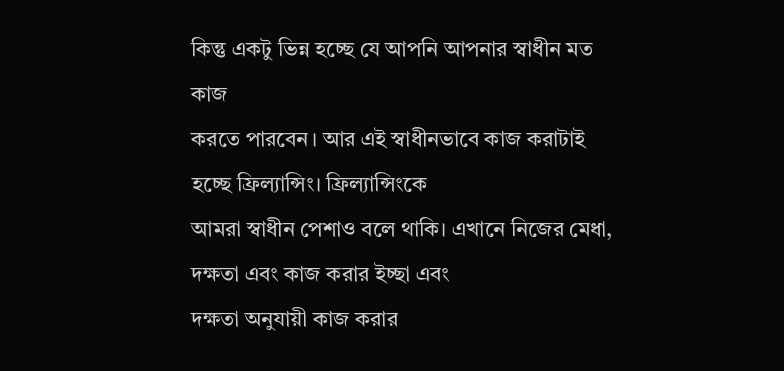কিন্তু একটু ভিন্ন হচ্ছে যে আপনি আপনার স্বাধীন মত কাজ
করতে পারবেন। আর এই স্বাধীনভাবে কাজ করাটাই হচ্ছে ফ্রিল্যান্সিং। ফ্রিল্যান্সিংকে
আমরা স্বাধীন পেশাও বলে থাকি। এখানে নিজের মেধা, দক্ষতা এবং কাজ করার ইচ্ছা এবং
দক্ষতা অনুযায়ী কাজ করার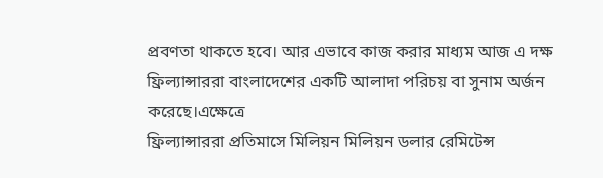প্রবণতা থাকতে হবে। আর এভাবে কাজ করার মাধ্যম আজ এ দক্ষ
ফ্রিল্যান্সাররা বাংলাদেশের একটি আলাদা পরিচয় বা সুনাম অর্জন করেছে।এক্ষেত্রে
ফ্রিল্যান্সাররা প্রতিমাসে মিলিয়ন মিলিয়ন ডলার রেমিটেন্স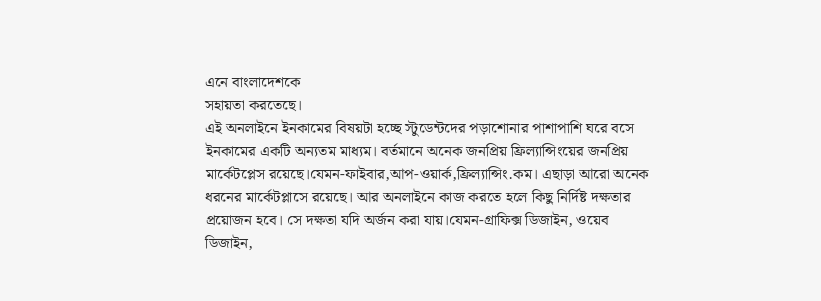এনে বাংলাদেশকে
সহায়তা করতেছে।
এই অনলাইনে ইনকামের বিষয়টা হচ্ছে স্টুডেন্টদের পড়াশোনার পাশাপাশি ঘরে বসে
ইনকামের একটি অন্যতম মাধ্যম। বর্তমানে অনেক জনপ্রিয় ফ্রিল্যান্সিংয়ের জনপ্রিয়
মার্কেটপ্লেস রয়েছে।যেমন-ফাইবার,আপ-ওয়ার্ক,ফ্রিল্যান্সিং.কম। এছাড়া আরো অনেক
ধরনের মার্কেটপ্লাসে রয়েছে। আর অনলাইনে কাজ করতে হলে কিছু নির্দিষ্ট দক্ষতার
প্রয়োজন হবে। সে দক্ষতা যদি অর্জন করা যায়।যেমন-গ্রাফিক্স ডিজাইন, ওয়েব
ডিজাইন,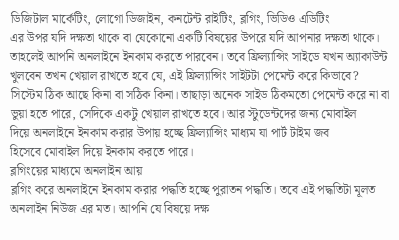ডিজিটাল মার্কেটিং, লোগো ডিজাইন, কনটেন্ট রাইটিং, ব্লগিং, ভিডিও এডিটিং
এর উপর যদি দক্ষতা থাকে বা যেকোনো একটি বিষয়ের উপরে যদি আপনার দক্ষতা থাকে।
তাহলেই আপনি অনলাইনে ইনকাম করতে পারবেন। তবে ফ্রিল্যান্সিং সাইডে যখন অ্যাকাউন্ট
খুলবেন তখন খেয়াল রাখতে হবে যে, এই ফ্রিল্যান্সিং সাইটটা পেমেন্ট করে কিভাবে?
সিস্টেম ঠিক আছে কিনা বা সঠিক কিনা। তাছাড়া অনেক সাইড ঠিকমতো পেমেন্ট করে না বা
ভুয়া হতে পারে, সেদিকে একটু খেয়াল রাখতে হবে। আর স্টুডেন্টদের জন্য মোবাইল
দিয়ে অনলাইনে ইনকাম করার উপায় হচ্ছে ফ্রিল্যান্সিং মাধ্যম যা পার্ট টাইম জব
হিসেবে মোবাইল দিয়ে ইনকাম করতে পারে।
ব্লগিংয়ের মাধ্যমে অনলাইন আয়
ব্লগিং করে অনলাইনে ইনকাম করার পদ্ধতি হচ্ছে পুরাতন পদ্ধতি। তবে এই পদ্ধতিটা মূলত
অনলাইন নিউজ এর মত। আপনি যে বিষয়ে দক্ষ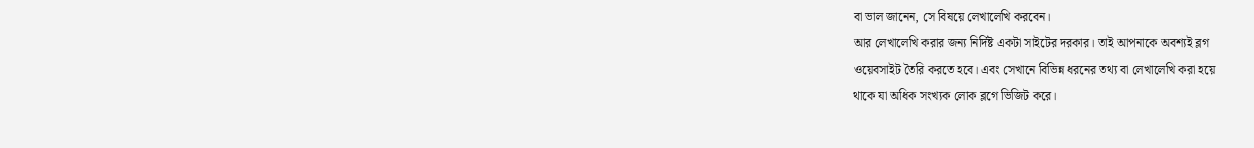বা ভাল জানেন, সে বিষয়ে লেখালেখি করবেন।
আর লেখালেখি করার জন্য নির্দিষ্ট একটা সাইটের দরকার। তাই আপনাকে অবশ্যই ব্লগ
ওয়েবসাইট তৈরি করতে হবে। এবং সেখানে বিভিন্ন ধরনের তথ্য বা লেখালেখি করা হয়ে
থাকে যা অধিক সংখ্যক লোক ব্লগে ভিজিট করে।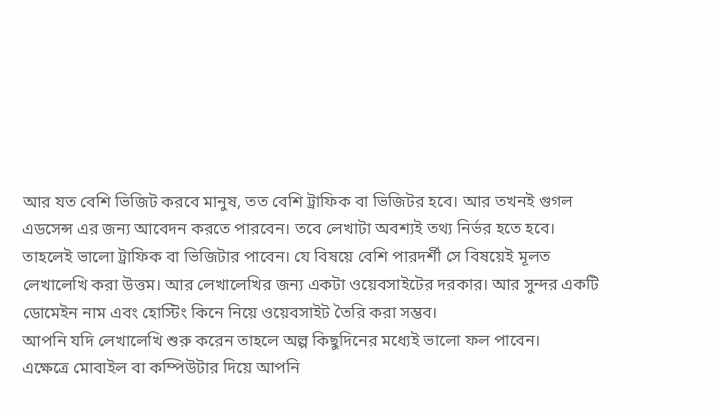আর যত বেশি ভিজিট করবে মানুষ, তত বেশি ট্রাফিক বা ভিজিটর হবে। আর তখনই গুগল
এডসেন্স এর জন্য আবেদন করতে পারবেন। তবে লেখাটা অবশ্যই তথ্য নির্ভর হতে হবে।
তাহলেই ভালো ট্রাফিক বা ভিজিটার পাবেন। যে বিষয়ে বেশি পারদর্শী সে বিষয়েই মূলত
লেখালেখি করা উত্তম। আর লেখালেখির জন্য একটা ওয়েবসাইটের দরকার। আর সুন্দর একটি
ডোমেইন নাম এবং হোস্টিং কিনে নিয়ে ওয়েবসাইট তৈরি করা সম্ভব।
আপনি যদি লেখালেখি শুরু করেন তাহলে অল্প কিছুদিনের মধ্যেই ভালো ফল পাবেন।
এক্ষেত্রে মোবাইল বা কম্পিউটার দিয়ে আপনি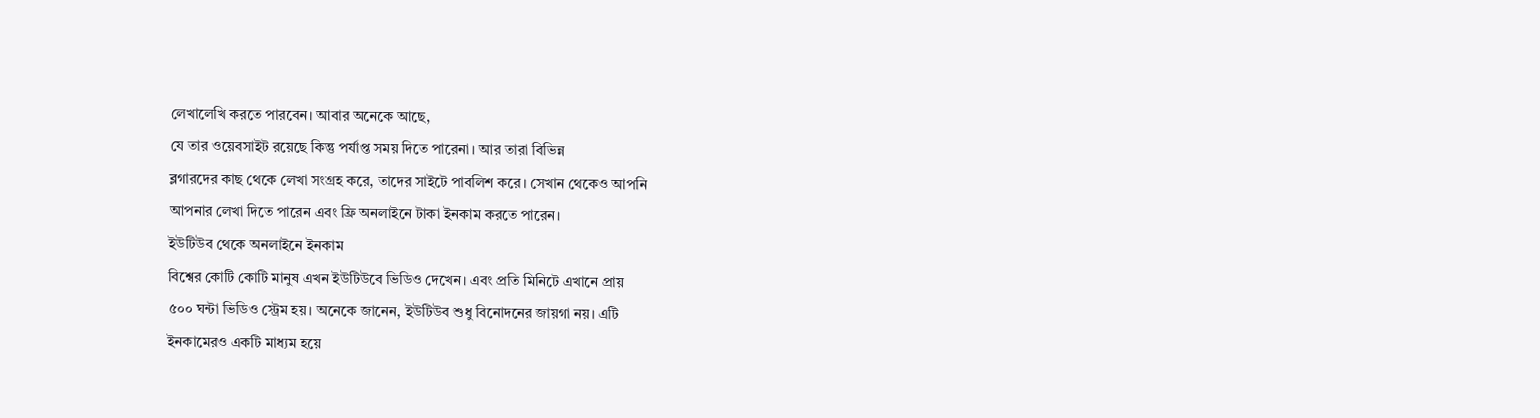লেখালেখি করতে পারবেন। আবার অনেকে আছে,
যে তার ওয়েবসাইট রয়েছে কিন্তু পর্যাপ্ত সময় দিতে পারেনা। আর তারা বিভিন্ন
ব্লগারদের কাছ থেকে লেখা সংগ্রহ করে, তাদের সাইটে পাবলিশ করে। সেখান থেকেও আপনি
আপনার লেখা দিতে পারেন এবং ফ্রি অনলাইনে টাকা ইনকাম করতে পারেন।
ইউটিউব থেকে অনলাইনে ইনকাম
বিশ্বের কোটি কোটি মানুষ এখন ইউটিউবে ভিডিও দেখেন। এবং প্রতি মিনিটে এখানে প্রায়
৫০০ ঘন্টা ভিডিও স্ট্রেম হয়। অনেকে জানেন, ইউটিউব শুধু বিনোদনের জায়গা নয়। এটি
ইনকামেরও একটি মাধ্যম হয়ে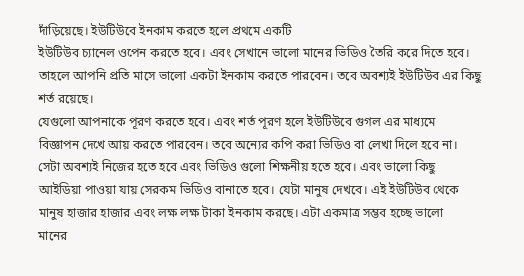দাঁড়িয়েছে। ইউটিউবে ইনকাম করতে হলে প্রথমে একটি
ইউটিউব চ্যানেল ওপেন করতে হবে। এবং সেখানে ভালো মানের ভিডিও তৈরি করে দিতে হবে।
তাহলে আপনি প্রতি মাসে ভালো একটা ইনকাম করতে পারবেন। তবে অবশ্যই ইউটিউব এর কিছু
শর্ত রয়েছে।
যেগুলো আপনাকে পূরণ করতে হবে। এবং শর্ত পূরণ হলে ইউটিউবে গুগল এর মাধ্যমে
বিজ্ঞাপন দেখে আয় করতে পারবেন। তবে অন্যের কপি করা ভিডিও বা লেখা দিলে হবে না।
সেটা অবশ্যই নিজের হতে হবে এবং ভিডিও গুলো শিক্ষনীয় হতে হবে। এবং ভালো কিছু
আইডিয়া পাওয়া যায় সেরকম ভিডিও বানাতে হবে। যেটা মানুষ দেখবে। এই ইউটিউব থেকে
মানুষ হাজার হাজার এবং লক্ষ লক্ষ টাকা ইনকাম করছে। এটা একমাত্র সম্ভব হচ্ছে ভালো
মানের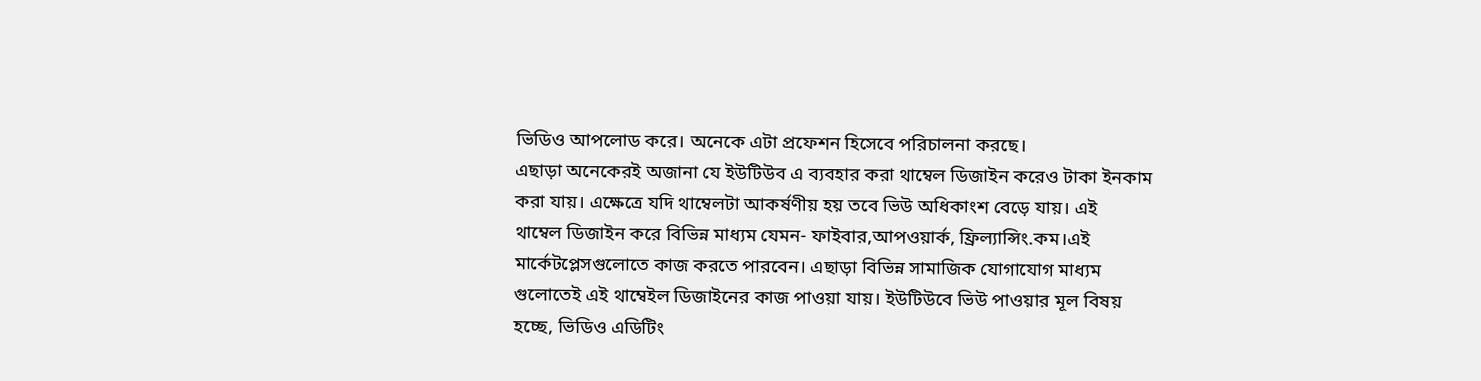ভিডিও আপলোড করে। অনেকে এটা প্রফেশন হিসেবে পরিচালনা করছে।
এছাড়া অনেকেরই অজানা যে ইউটিউব এ ব্যবহার করা থাম্বেল ডিজাইন করেও টাকা ইনকাম
করা যায়। এক্ষেত্রে যদি থাম্বেলটা আকর্ষণীয় হয় তবে ভিউ অধিকাংশ বেড়ে যায়। এই
থাম্বেল ডিজাইন করে বিভিন্ন মাধ্যম যেমন- ফাইবার,আপওয়ার্ক, ফ্রিল্যান্সিং.কম।এই
মার্কেটপ্লেসগুলোতে কাজ করতে পারবেন। এছাড়া বিভিন্ন সামাজিক যোগাযোগ মাধ্যম
গুলোতেই এই থাম্বেইল ডিজাইনের কাজ পাওয়া যায়। ইউটিউবে ভিউ পাওয়ার মূল বিষয়
হচ্ছে, ভিডিও এডিটিং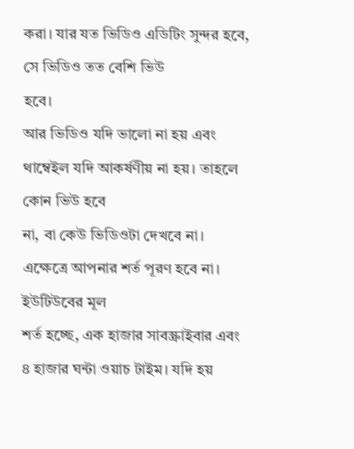করা। যার যত ভিডিও এডিটিং সুন্দর হবে, সে ভিডিও তত বেশি ভিউ
হবে।
আর ভিডিও যদি ভালো না হয় এবং থাম্বেইল যদি আকর্ষণীয় না হয়। তাহলে কোন ভিউ হবে
না, বা কেউ ভিডিওটা দেখবে না। এক্ষেত্রে আপনার শর্ত পূরণ হবে না। ইউটিউবের মূল
শর্ত হচ্ছে, এক হাজার সাবস্ক্রাইবার এবং ৪ হাজার ঘন্টা ওয়াচ টাইম। যদি হয়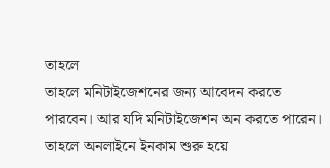তাহলে
তাহলে মনিটাইজেশনের জন্য আবেদন করতে পারবেন। আর যদি মনিটাইজেশন অন করতে পারেন।
তাহলে অনলাইনে ইনকাম শুরু হয়ে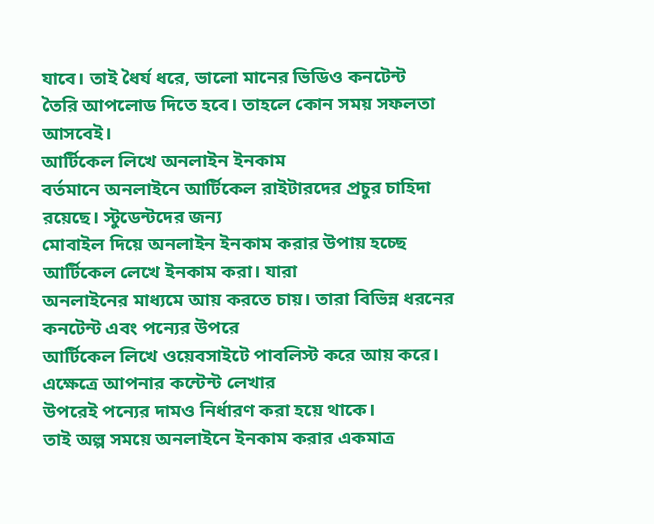যাবে। তাই ধৈর্য ধরে, ভালো মানের ভিডিও কনটেন্ট
তৈরি আপলোড দিতে হবে। তাহলে কোন সময় সফলতা আসবেই।
আর্টিকেল লিখে অনলাইন ইনকাম
বর্তমানে অনলাইনে আর্টিকেল রাইটারদের প্রচুর চাহিদা রয়েছে। স্টুডেন্টদের জন্য
মোবাইল দিয়ে অনলাইন ইনকাম করার উপায় হচ্ছে আর্টিকেল লেখে ইনকাম করা। যারা
অনলাইনের মাধ্যমে আয় করতে চায়। তারা বিভিন্ন ধরনের কনটেন্ট এবং পন্যের উপরে
আর্টিকেল লিখে ওয়েবসাইটে পাবলিস্ট করে আয় করে। এক্ষেত্রে আপনার কন্টেন্ট লেখার
উপরেই পন্যের দামও নির্ধারণ করা হয়ে থাকে।
তাই অল্প সময়ে অনলাইনে ইনকাম করার একমাত্র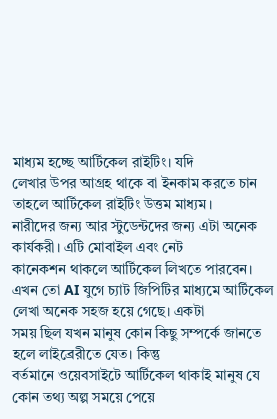মাধ্যম হচ্ছে আর্টিকেল রাইটিং। যদি
লেখার উপর আগ্রহ থাকে বা ইনকাম করতে চান তাহলে আর্টিকেল রাইটিং উত্তম মাধ্যম।
নারীদের জন্য আর স্টুডেন্টদের জন্য এটা অনেক কার্যকরী। এটি মোবাইল এবং নেট
কানেকশন থাকলে আর্টিকেল লিখতে পারবেন।
এখন তো AI যুগে চ্যাট জিপিটির মাধ্যমে আর্টিকেল লেখা অনেক সহজ হয়ে গেছে। একটা
সময় ছিল যখন মানুষ কোন কিছু সম্পর্কে জানতে হলে লাইব্রেরীতে যেত। কিন্তু
বর্তমানে ওয়েবসাইটে আর্টিকেল থাকাই মানুষ যে কোন তথ্য অল্প সময়ে পেয়ে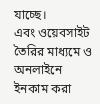যাচ্ছে।
এবং ওয়েবসাইট তৈরির মাধ্যমে ও অনলাইনে ইনকাম করা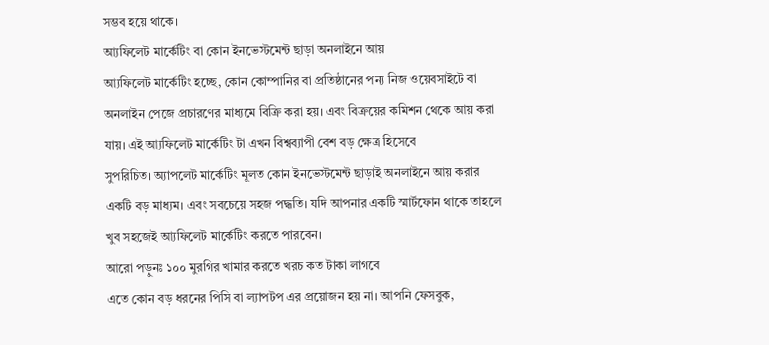সম্ভব হয়ে থাকে।
আ্যফিলেট মার্কেটিং বা কোন ইনভেস্টমেন্ট ছাড়া অনলাইনে আয়
আ্যফিলেট মার্কেটিং হচ্ছে, কোন কোম্পানির বা প্রতিষ্ঠানের পন্য নিজ ওয়েবসাইটে বা
অনলাইন পেজে প্রচারণের মাধ্যমে বিক্রি করা হয়। এবং বিক্রয়ের কমিশন থেকে আয় করা
যায়। এই আ্যফিলেট মার্কেটিং টা এখন বিশ্বব্যাপী বেশ বড় ক্ষেত্র হিসেবে
সুপরিচিত। অ্যাপলেট মার্কেটিং মূলত কোন ইনভেস্টমেন্ট ছাড়াই অনলাইনে আয় করার
একটি বড় মাধ্যম। এবং সবচেয়ে সহজ পদ্ধতি। যদি আপনার একটি স্মার্টফোন থাকে তাহলে
খুব সহজেই আ্যফিলেট মার্কেটিং করতে পারবেন।
আরো পড়ুনঃ ১০০ মুরগির খামার করতে খরচ কত টাকা লাগবে
এতে কোন বড় ধরনের পিসি বা ল্যাপটপ এর প্রয়োজন হয় না। আপনি ফেসবুক,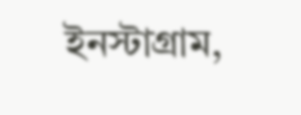ইনস্টাগ্রাম,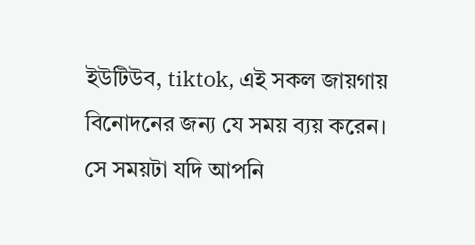ইউটিউব, tiktok, এই সকল জায়গায় বিনোদনের জন্য যে সময় ব্যয় করেন।
সে সময়টা যদি আপনি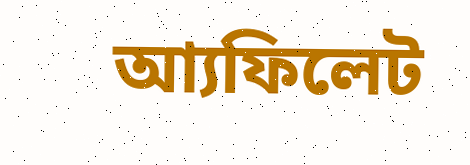আ্যফিলেট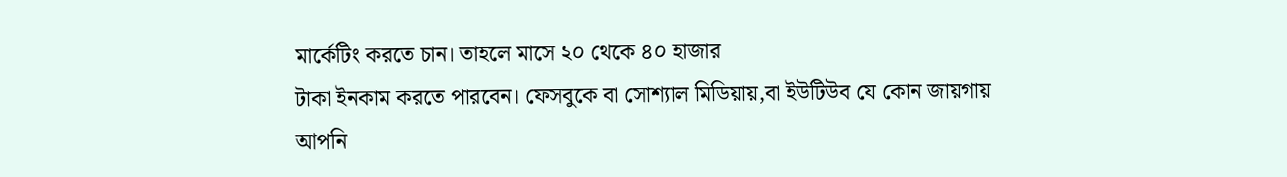মার্কেটিং করতে চান। তাহলে মাসে ২০ থেকে ৪০ হাজার
টাকা ইনকাম করতে পারবেন। ফেসবুকে বা সোশ্যাল মিডিয়ায়,বা ইউটিউব যে কোন জায়গায়
আপনি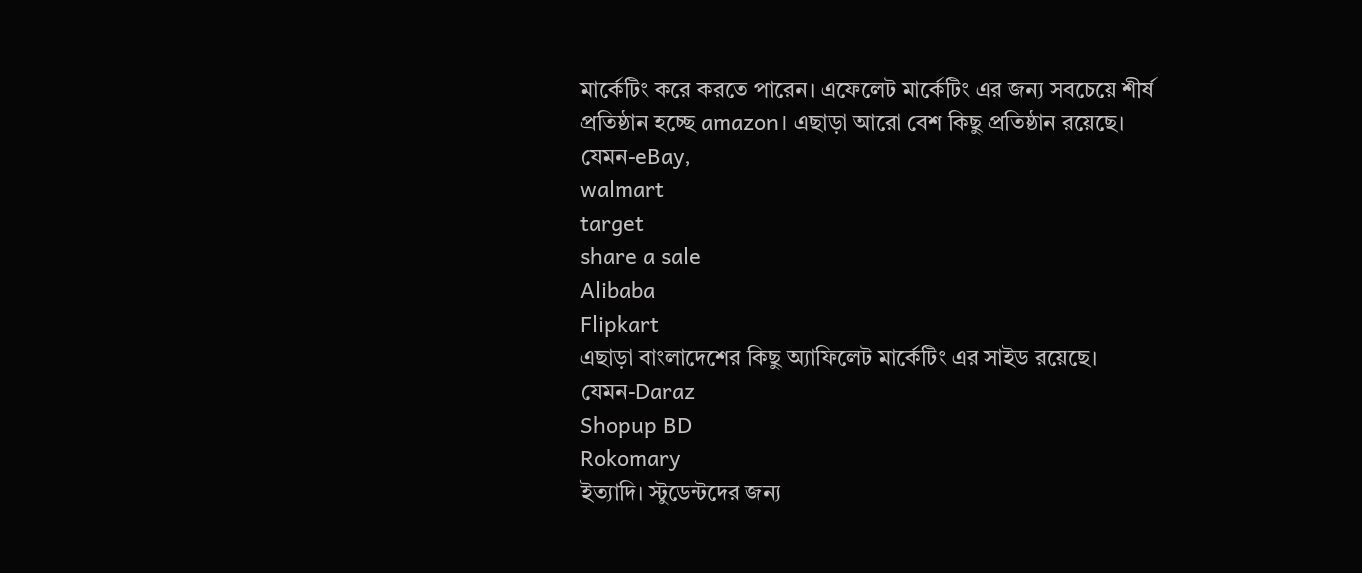মার্কেটিং করে করতে পারেন। এফেলেট মার্কেটিং এর জন্য সবচেয়ে শীর্ষ
প্রতিষ্ঠান হচ্ছে amazon। এছাড়া আরো বেশ কিছু প্রতিষ্ঠান রয়েছে।
যেমন-eBay,
walmart
target
share a sale
Alibaba
Flipkart
এছাড়া বাংলাদেশের কিছু অ্যাফিলেট মার্কেটিং এর সাইড রয়েছে।
যেমন-Daraz
Shopup BD
Rokomary
ইত্যাদি। স্টুডেন্টদের জন্য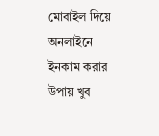মোবাইল দিয়ে অনলাইনে ইনকাম করার উপায় খুব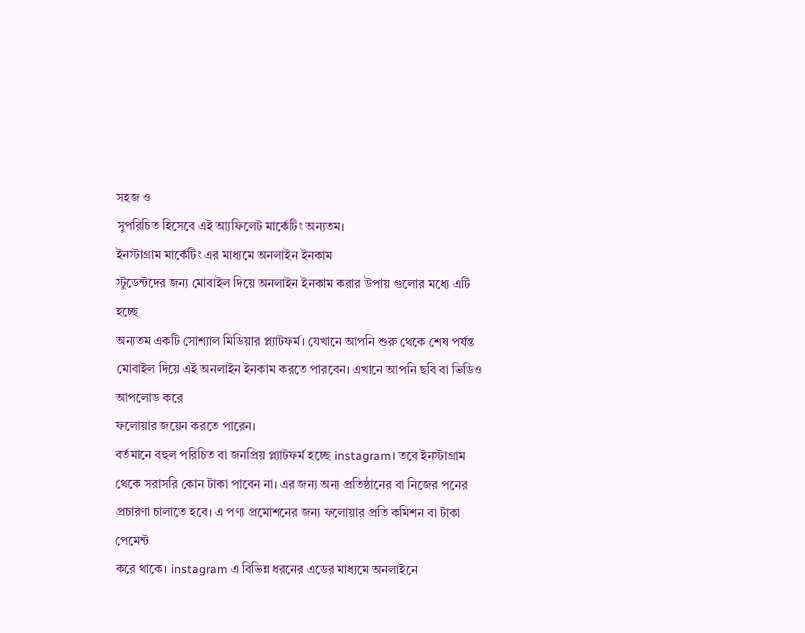সহজ ও
সুপরিচিত হিসেবে এই আ্যফিলেট মার্কেটিং অন্যতম।
ইনস্টাগ্রাম মার্কেটিং এর মাধ্যমে অনলাইন ইনকাম
স্টুডেন্টদের জন্য মোবাইল দিয়ে অনলাইন ইনকাম করার উপায় গুলোর মধ্যে এটি হচ্ছে
অন্যতম একটি সোশ্যাল মিডিয়ার প্ল্যাটফর্ম। যেখানে আপনি শুরু থেকে শেষ পর্যন্ত
মোবাইল দিয়ে এই অনলাইন ইনকাম করতে পারবেন। এখানে আপনি ছবি বা ভিডিও আপলোড করে
ফলোয়ার জয়েন করতে পারেন।
বর্তমানে বহুল পরিচিত বা জনপ্রিয় প্ল্যাটফর্ম হচ্ছে instagram। তবে ইনস্টাগ্রাম
থেকে সরাসরি কোন টাকা পাবেন না। এর জন্য অন্য প্রতিষ্ঠানের বা নিজের পনের
প্রচারণা চালাতে হবে। এ পণ্য প্রমোশনের জন্য ফলোয়ার প্রতি কমিশন বা টাকা পেমেন্ট
করে থাকে। instagram এ বিভিন্ন ধরনের এডের মাধ্যমে অনলাইনে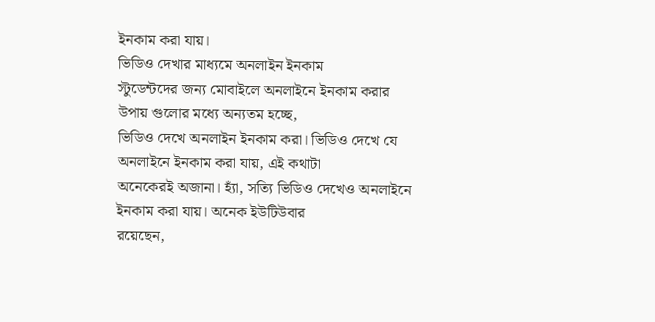ইনকাম করা যায়।
ভিডিও দেখার মাধ্যমে অনলাইন ইনকাম
স্টুডেন্টদের জন্য মোবাইলে অনলাইনে ইনকাম করার উপায় গুলোর মধ্যে অন্যতম হচ্ছে,
ভিডিও দেখে অনলাইন ইনকাম করা। ভিডিও দেখে যে অনলাইনে ইনকাম করা যায়, এই কথাটা
অনেকেরই অজানা। হ্যাঁ, সত্যি ভিডিও দেখেও অনলাইনে ইনকাম করা যায়। অনেক ইউটিউবার
রয়েছেন,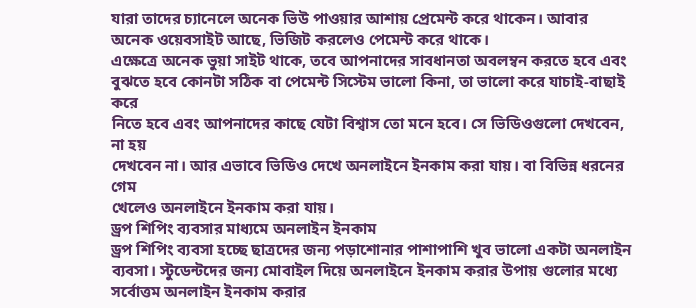যারা তাদের চ্যানেলে অনেক ভিউ পাওয়ার আশায় প্রেমেন্ট করে থাকেন। আবার
অনেক ওয়েবসাইট আছে, ভিজিট করলেও পেমেন্ট করে থাকে।
এক্ষেত্রে অনেক ভুয়া সাইট থাকে, তবে আপনাদের সাবধানতা অবলম্বন করতে হবে এবং
বুঝতে হবে কোনটা সঠিক বা পেমেন্ট সিস্টেম ভালো কিনা, তা ভালো করে যাচাই-বাছাই করে
নিতে হবে এবং আপনাদের কাছে যেটা বিশ্বাস তো মনে হবে। সে ভিডিওগুলো দেখবেন, না হয়
দেখবেন না। আর এভাবে ভিডিও দেখে অনলাইনে ইনকাম করা যায়। বা বিভিন্ন ধরনের গেম
খেলেও অনলাইনে ইনকাম করা যায়।
ড্রপ শিপিং ব্যবসার মাধ্যমে অনলাইন ইনকাম
ড্রপ শিপিং ব্যবসা হচ্ছে ছাত্রদের জন্য পড়াশোনার পাশাপাশি খুব ভালো একটা অনলাইন
ব্যবসা। স্টুডেন্টদের জন্য মোবাইল দিয়ে অনলাইনে ইনকাম করার উপায় গুলোর মধ্যে
সর্বোত্তম অনলাইন ইনকাম করার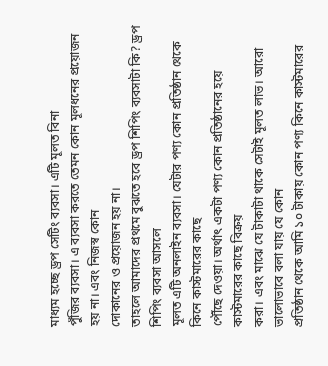মাধ্যম হচ্ছে ড্রপ সেটিং ব্যবসা। এটি মূলত বিনা
পুঁজির ব্যবসা। এ ব্যবসা করতে তেমন কোন মূলধনের প্রয়োজন হয় না। এবং নিজস্ব কোন
দোকানের ও প্রয়োজন হয় না।
তাহলে আমাদের প্রথমে বুঝতে হবে ড্রপ শিপিং ব্যবসাটা কি? ড্রপ শিপিং ব্যবসা আসলে
মূলত এটি অনলাইন ব্যবসা। যেটার পণ্য কোন প্রতিষ্ঠান থেকে কিনে কাস্টমারের কাছে
পৌঁছে দেওয়া। অর্থাৎ একটা পণ্য কোন প্রতিষ্ঠানের হয়ে কাস্টমারের কাছে বিক্রয়
করা। এবং মাঝে যে টাকাটা থাকে সেটাই মূলত লাভ। আরো ভালোভাবে বলা যায় যে কোন
প্রতিষ্ঠান থেকে আমি ১০ টাকায় কোন পণ্য কিনে কাস্টমারের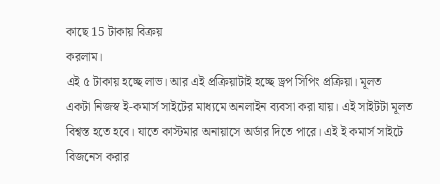কাছে 15 টাকায় বিক্রয়
করলাম।
এই ৫ টাকায় হচ্ছে লাভ। আর এই প্রক্রিয়াটাই হচ্ছে ড্রপ সিপিং প্রক্রিয়া। মূলত
একটা নিজস্ব ই-কমার্স সাইটের মাধ্যমে অনলাইন ব্যবসা করা যায়। এই সাইটটা মূলত
বিশ্বস্ত হতে হবে। যাতে কাস্টমার অনায়াসে অর্ডার দিতে পারে। এই ই কমার্স সাইটে
বিজনেস করার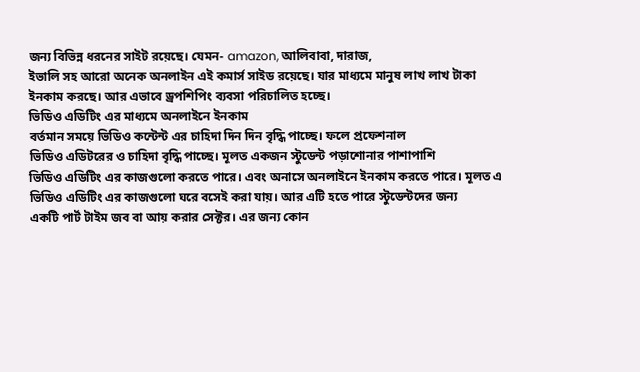জন্য বিভিন্ন ধরনের সাইট রয়েছে। যেমন- amazon, আলিবাবা, দারাজ,
ইভালি সহ আরো অনেক অনলাইন এই কমার্স সাইড রয়েছে। যার মাধ্যমে মানুষ লাখ লাখ টাকা
ইনকাম করছে। আর এভাবে ড্রপশিপিং ব্যবসা পরিচালিত হচ্ছে।
ভিডিও এডিটিং এর মাধ্যমে অনলাইনে ইনকাম
বর্তমান সময়ে ভিডিও কন্টেন্ট এর চাহিদা দিন দিন বৃদ্ধি পাচ্ছে। ফলে প্রফেশনাল
ভিডিও এডিটরের ও চাহিদা বৃদ্ধি পাচ্ছে। মূলত একজন স্টুডেন্ট পড়াশোনার পাশাপাশি
ভিডিও এডিটিং এর কাজগুলো করতে পারে। এবং অনাসে অনলাইনে ইনকাম করতে পারে। মূলত এ
ভিডিও এডিটিং এর কাজগুলো ঘরে বসেই করা যায়। আর এটি হতে পারে স্টুডেন্টদের জন্য
একটি পার্ট টাইম জব বা আয় করার সেক্টর। এর জন্য কোন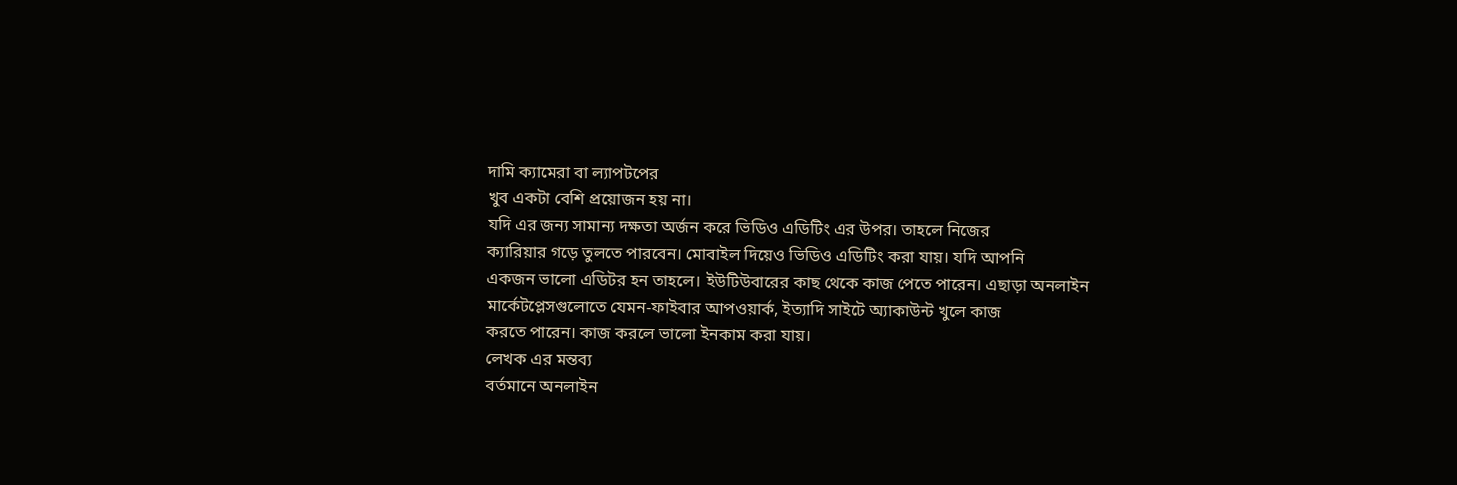দামি ক্যামেরা বা ল্যাপটপের
খুব একটা বেশি প্রয়োজন হয় না।
যদি এর জন্য সামান্য দক্ষতা অর্জন করে ভিডিও এডিটিং এর উপর। তাহলে নিজের
ক্যারিয়ার গড়ে তুলতে পারবেন। মোবাইল দিয়েও ভিডিও এডিটিং করা যায়। যদি আপনি
একজন ভালো এডিটর হন তাহলে। ইউটিউবারের কাছ থেকে কাজ পেতে পারেন। এছাড়া অনলাইন
মার্কেটপ্লেসগুলোতে যেমন-ফাইবার আপওয়ার্ক, ইত্যাদি সাইটে অ্যাকাউন্ট খুলে কাজ
করতে পারেন। কাজ করলে ভালো ইনকাম করা যায়।
লেখক এর মন্তব্য
বর্তমানে অনলাইন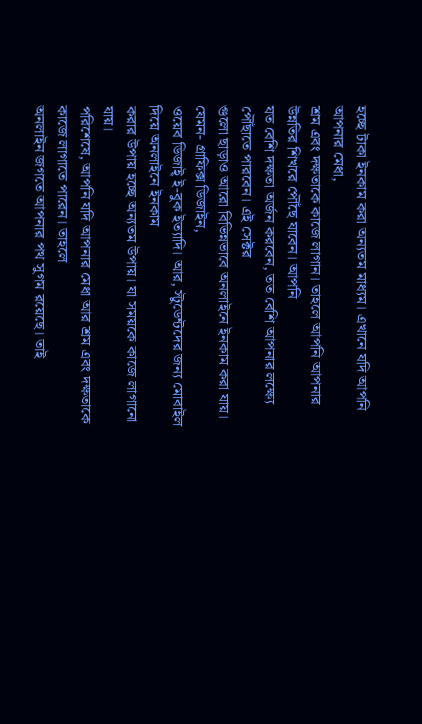হচ্ছে টাকা ইনকাম করা অন্যতম মাধ্যম। এখানে যদি আপনি আপনার মেধা,
শ্রম এবং দক্ষতাকে কাজে লাগান। তাহলে আপনি আপনার উন্নতির শিখরে পৌঁছে যাবেন। আপনি
যত বেশি দক্ষতা অর্জন করবেন, তত বেশি আপনার লক্ষ্যে পৌঁছাতে পারবেন। এই সেক্টর
গুলো ছাড়াও আরো বিভিন্নভাবে অনলাইনে ইনকাম করা যায়। যেমন- গ্রাফিক্স ডিজাইন,
ওয়েব ডিজাই্ ই-বুক ইত্যাদি। আর, স্টুডেন্টদের জন্য মোবাইল দিয়ে অনলাইনে ইনকাম
করার উপায় হচ্ছে অন্যতম উপায়। যা সময়কে কাজে লাগানো যায়।
পরিশেষে, আপনি যদি আপনার মেধা আর শ্রম এবং দক্ষতাকে কাজে লাগাতে পারেন। তাহলে
অনলাইন জগতে আপনার পথ সুগম রয়েছে। তাই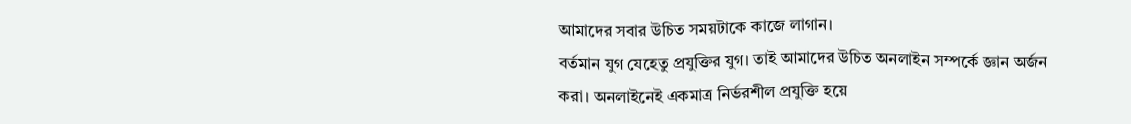আমাদের সবার উচিত সময়টাকে কাজে লাগান।
বর্তমান যুগ যেহেতু প্রযুক্তির যুগ। তাই আমাদের উচিত অনলাইন সম্পর্কে জ্ঞান অর্জন
করা। অনলাইনেই একমাত্র নির্ভরশীল প্রযুক্তি হয়ে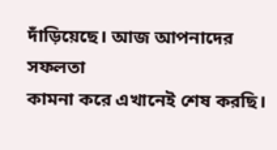দাঁড়িয়েছে। আজ আপনাদের সফলতা
কামনা করে এখানেই শেষ করছি।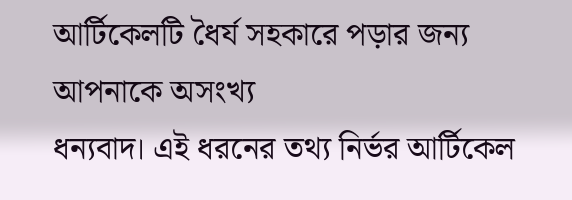আর্টিকেলটি ধৈর্য সহকারে পড়ার জন্য আপনাকে অসংখ্য
ধন্যবাদ। এই ধরনের তথ্য নির্ভর আর্টিকেল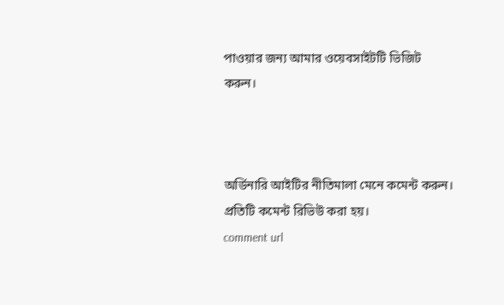পাওয়ার জন্য আমার ওয়েবসাইটটি ভিজিট
করুন।



অর্ডিনারি আইটির নীতিমালা মেনে কমেন্ট করুন। প্রতিটি কমেন্ট রিভিউ করা হয়।
comment url